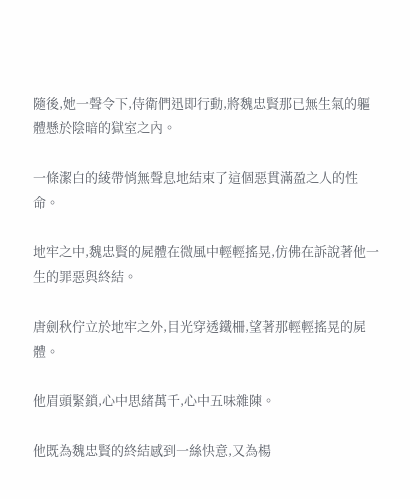隨後,她一聲令下,侍衛們迅即行動,將魏忠賢那已無生氣的軀體懸於陰暗的獄室之內。

一條潔白的綾帶悄無聲息地結束了這個惡貫滿盈之人的性命。

地牢之中,魏忠賢的屍體在微風中輕輕搖晃,仿佛在訴說著他一生的罪惡與終結。

唐劍秋佇立於地牢之外,目光穿透鐵柵,望著那輕輕搖晃的屍體。

他眉頭緊鎖,心中思緒萬千,心中五味雜陳。

他既為魏忠賢的終結感到一絲快意,又為楊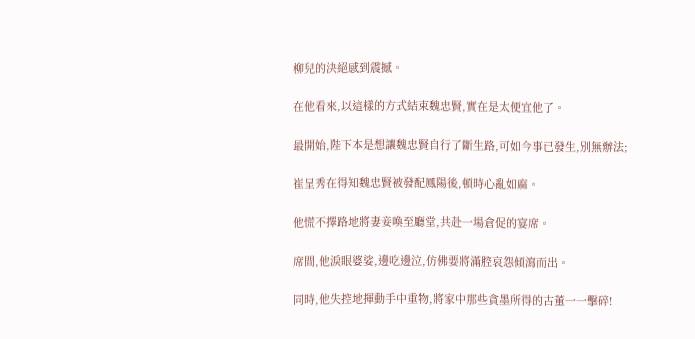柳兒的決絕感到震撼。

在他看來,以這樣的方式結束魏忠賢,實在是太便宜他了。

最開始,陛下本是想讓魏忠賢自行了斷生路,可如今事已發生,別無辦法;

崔呈秀在得知魏忠賢被發配鳳陽後,頓時心亂如麻。

他慌不擇路地將妻妾喚至廳堂,共赴一場倉促的宴席。

席間,他淚眼婆娑,邊吃邊泣,仿佛要將滿腔哀怨傾瀉而出。

同時,他失控地揮動手中重物,將家中那些貪墨所得的古董一一擊碎!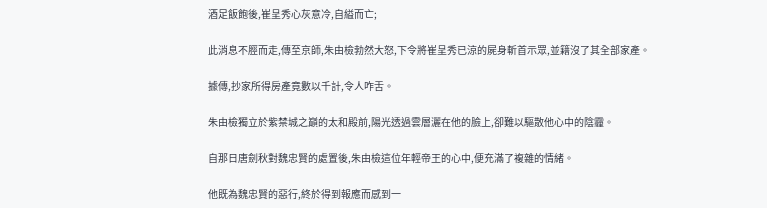酒足飯飽後,崔呈秀心灰意冷,自縊而亡;

此消息不脛而走,傳至京師,朱由檢勃然大怒,下令將崔呈秀已涼的屍身斬首示眾,並籍沒了其全部家產。

據傳,抄家所得房產竟數以千計,令人咋舌。

朱由檢獨立於紫禁城之巔的太和殿前,陽光透過雲層灑在他的臉上,卻難以驅散他心中的陰霾。

自那日唐劍秋對魏忠賢的處置後,朱由檢這位年輕帝王的心中,便充滿了複雜的情緒。

他既為魏忠賢的惡行,終於得到報應而感到一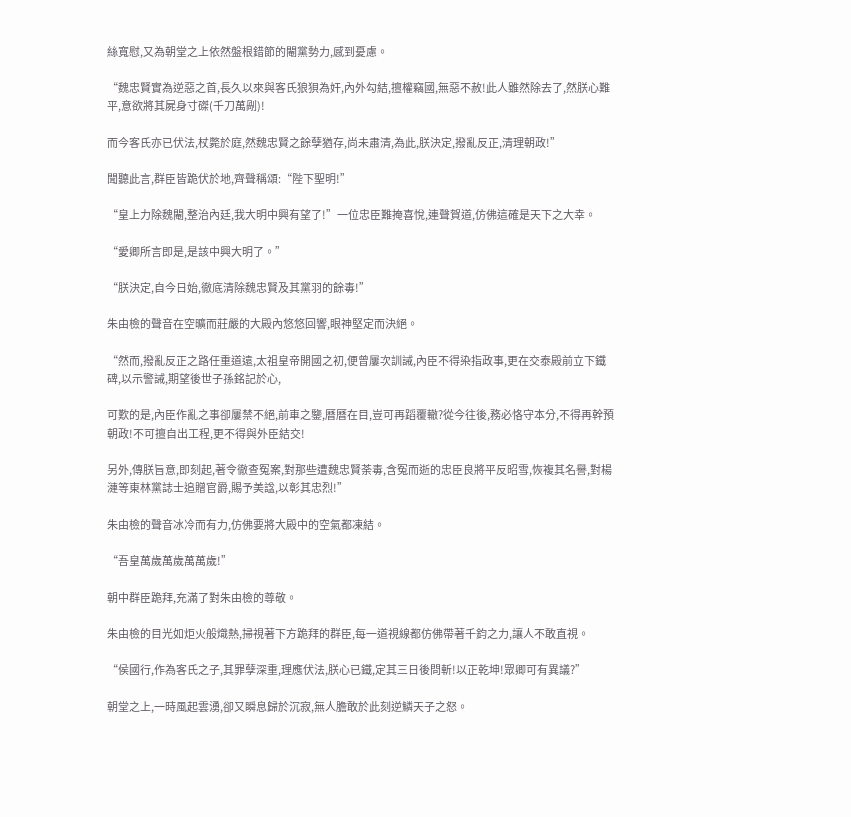絲寬慰,又為朝堂之上依然盤根錯節的閹黨勢力,感到憂慮。

“魏忠賢實為逆惡之首,長久以來與客氏狼狽為奸,內外勾結,擅權竊國,無惡不赦!此人雖然除去了,然朕心難平,意欲將其屍身寸磔(千刀萬剮)!

而今客氏亦已伏法,杖斃於庭,然魏忠賢之餘孽猶存,尚未肅清,為此,朕決定,撥亂反正,清理朝政!”

聞聽此言,群臣皆跪伏於地,齊聲稱頌:“陛下聖明!”

“皇上力除魏閹,整治內廷,我大明中興有望了!”一位忠臣難掩喜悅,連聲賀道,仿佛這確是天下之大幸。

“愛卿所言即是,是該中興大明了。”

“朕決定,自今日始,徹底清除魏忠賢及其黨羽的餘毒!”

朱由檢的聲音在空曠而莊嚴的大殿內悠悠回響,眼神堅定而決絕。

“然而,撥亂反正之路任重道遠,太祖皇帝開國之初,便曾屢次訓誡,內臣不得染指政事,更在交泰殿前立下鐵碑,以示警誡,期望後世子孫銘記於心,

可歎的是,內臣作亂之事卻屢禁不絕,前車之鑒,曆曆在目,豈可再蹈覆轍?從今往後,務必恪守本分,不得再幹預朝政!不可擅自出工程,更不得與外臣結交!

另外,傳朕旨意,即刻起,著令徹查冤案,對那些遭魏忠賢荼毒,含冤而逝的忠臣良將平反昭雪,恢複其名譽,對楊漣等東林黨誌士追贈官爵,賜予美諡,以彰其忠烈!”

朱由檢的聲音冰冷而有力,仿佛要將大殿中的空氣都凍結。

“吾皇萬歲萬歲萬萬歲!”

朝中群臣跪拜,充滿了對朱由檢的尊敬。

朱由檢的目光如炬火般熾熱,掃視著下方跪拜的群臣,每一道視線都仿佛帶著千鈞之力,讓人不敢直視。

“侯國行,作為客氏之子,其罪孽深重,理應伏法,朕心已鐵,定其三日後問斬!以正乾坤!眾卿可有異議?”

朝堂之上,一時風起雲湧,卻又瞬息歸於沉寂,無人膽敢於此刻逆鱗天子之怒。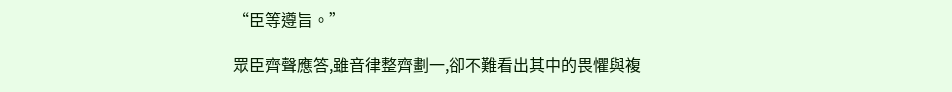“臣等遵旨。”

眾臣齊聲應答,雖音律整齊劃一,卻不難看出其中的畏懼與複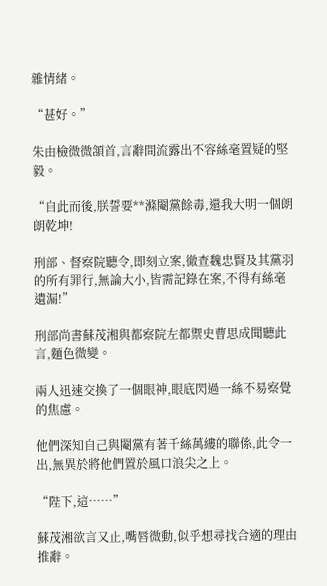雜情緒。

“甚好。”

朱由檢微微頷首,言辭間流露出不容絲毫置疑的堅毅。

“自此而後,朕誓要**滌閹黨餘毒,還我大明一個朗朗乾坤!

刑部、督察院聽令,即刻立案,徹查魏忠賢及其黨羽的所有罪行,無論大小,皆需記錄在案,不得有絲毫遺漏!”

刑部尚書蘇茂湘與都察院左都禦史曹思成聞聽此言,麵色微變。

兩人迅速交換了一個眼神,眼底閃過一絲不易察覺的焦慮。

他們深知自己與閹黨有著千絲萬縷的聯係,此令一出,無異於將他們置於風口浪尖之上。

“陛下,這……”

蘇茂湘欲言又止,嘴唇微動,似乎想尋找合適的理由推辭。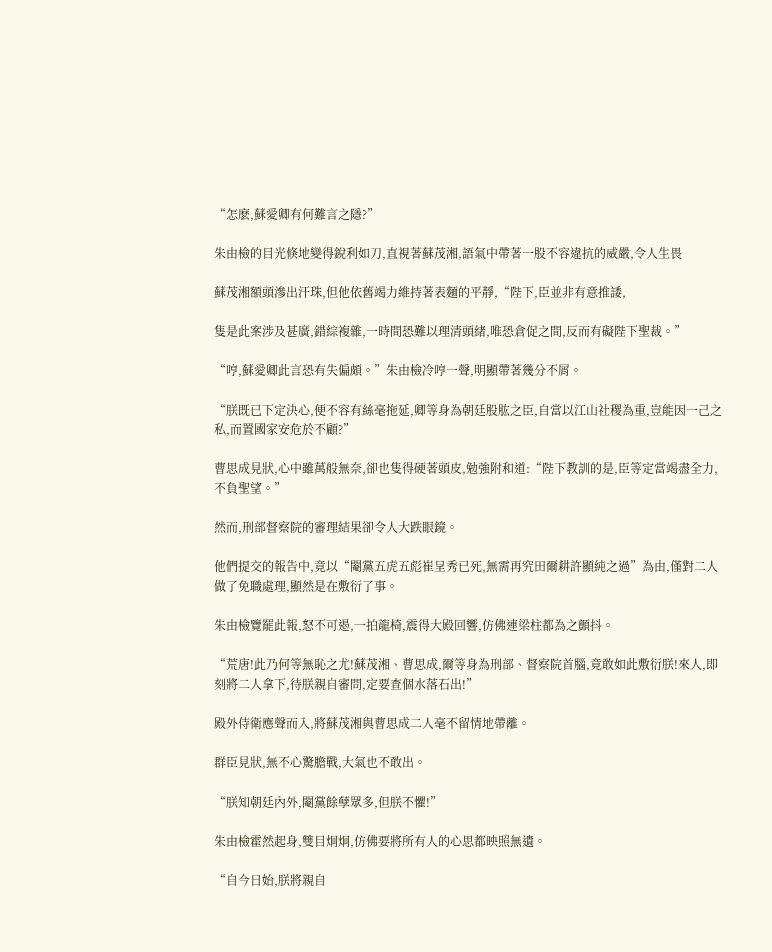“怎麽,蘇愛卿有何難言之隱?”

朱由檢的目光倏地變得銳利如刀,直視著蘇茂湘,語氣中帶著一股不容違抗的威嚴,令人生畏

蘇茂湘額頭滲出汗珠,但他依舊竭力維持著表麵的平靜,“陛下,臣並非有意推諉,

隻是此案涉及甚廣,錯綜複雜,一時間恐難以理清頭緒,唯恐倉促之間,反而有礙陛下聖裁。”

“哼,蘇愛卿此言恐有失偏頗。”朱由檢冷哼一聲,明顯帶著幾分不屑。

“朕既已下定決心,便不容有絲毫拖延,卿等身為朝廷股肱之臣,自當以江山社稷為重,豈能因一己之私,而置國家安危於不顧?”

曹思成見狀,心中雖萬般無奈,卻也隻得硬著頭皮,勉強附和道:“陛下教訓的是,臣等定當竭盡全力,不負聖望。”

然而,刑部督察院的審理結果卻令人大跌眼鏡。

他們提交的報告中,竟以“閹黨五虎五彪崔呈秀已死,無需再究田爾耕許顯純之過”為由,僅對二人做了免職處理,顯然是在敷衍了事。

朱由檢覽罷此報,怒不可遏,一拍龍椅,震得大殿回響,仿佛連梁柱都為之顫抖。

“荒唐!此乃何等無恥之尤!蘇茂湘、曹思成,爾等身為刑部、督察院首腦,竟敢如此敷衍朕!來人,即刻將二人拿下,待朕親自審問,定要查個水落石出!”

殿外侍衛應聲而入,將蘇茂湘與曹思成二人毫不留情地帶離。

群臣見狀,無不心驚膽戰,大氣也不敢出。

“朕知朝廷內外,閹黨餘孽眾多,但朕不懼!”

朱由檢霍然起身,雙目炯炯,仿佛要將所有人的心思都映照無遺。

“自今日始,朕將親自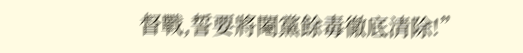督戰,誓要將閹黨餘毒徹底清除!”